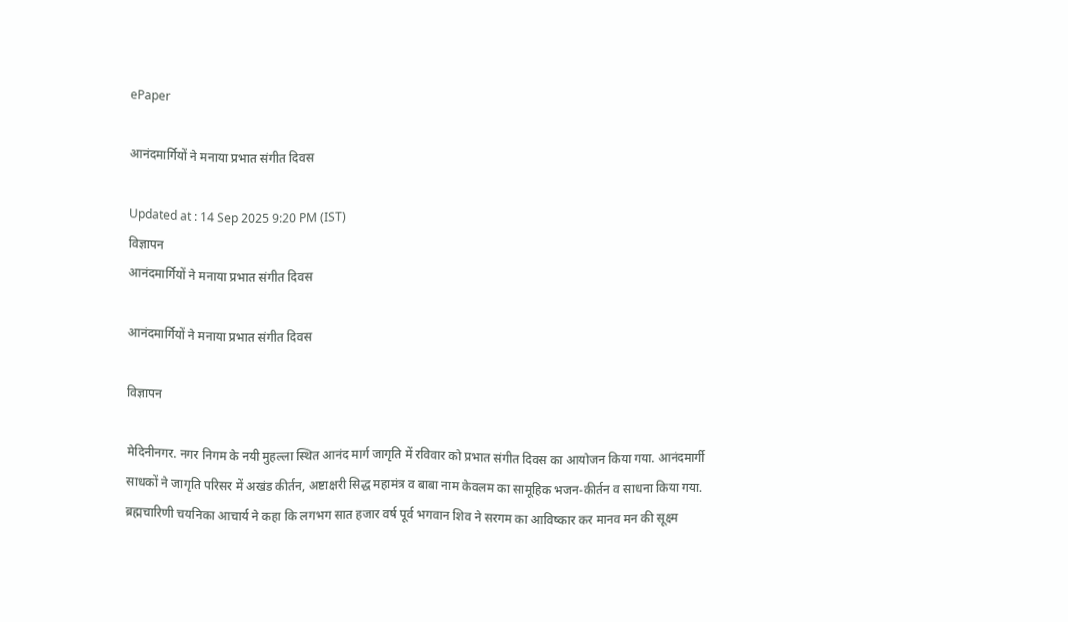ePaper

आनंदमार्गियों ने मनाया प्रभात संगीत दिवस

Updated at : 14 Sep 2025 9:20 PM (IST)
विज्ञापन
आनंदमार्गियों ने मनाया प्रभात संगीत दिवस

आनंदमार्गियों ने मनाया प्रभात संगीत दिवस

विज्ञापन

मेदिनीनगर. नगर निगम के नयी मुहल्ला स्थित आनंद मार्ग जागृति में रविवार को प्रभात संगीत दिवस का आयोजन किया गया. आनंदमार्गी साधकों ने जागृति परिसर में अखंड कीर्तन, अष्टाक्षरी सिद्ध महामंत्र व बाबा नाम केवलम का सामूहिक भजन-कीर्तन व साधना किया गया. ब्रह्मचारिणी चयनिका आचार्य ने कहा कि लगभग सात हजार वर्ष पूर्व भगवान शिव ने सरगम का आविष्कार कर मानव मन की सूक्ष्म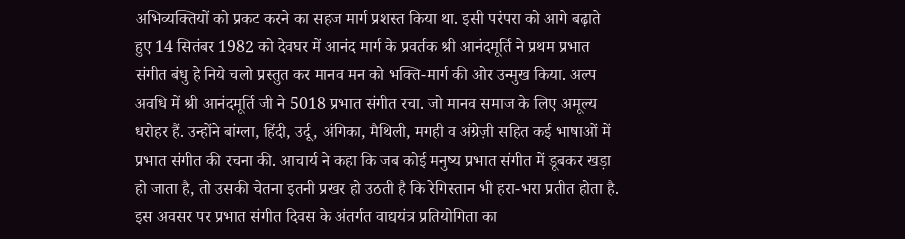अभिव्यक्तियों को प्रकट करने का सहज मार्ग प्रशस्त किया था. इसी परंपरा को आगे बढ़ाते हुए 14 सितंबर 1982 को देवघर में आनंद मार्ग के प्रवर्तक श्री आनंदमूर्ति ने प्रथम प्रभात संगीत बंधु हे निये चलो प्रस्तुत कर मानव मन को भक्ति-मार्ग की ओर उन्मुख किया. अल्प अवधि में श्री आनंदमूर्ति जी ने 5018 प्रभात संगीत रचा. जो मानव समाज के लिए अमूल्य धरोहर हैं. उन्होंने बांग्ला, हिंदी, उर्दू, अंगिका, मैथिली, मगही व अंग्रेज़ी सहित कई भाषाओं में प्रभात संगीत की रचना की. आचार्य ने कहा कि जब कोई मनुष्य प्रभात संगीत में डूबकर खड़ा हो जाता है, तो उसकी चेतना इतनी प्रखर हो उठती है कि रेगिस्तान भी हरा-भरा प्रतीत होता है. इस अवसर पर प्रभात संगीत दिवस के अंतर्गत वाद्ययंत्र प्रतियोगिता का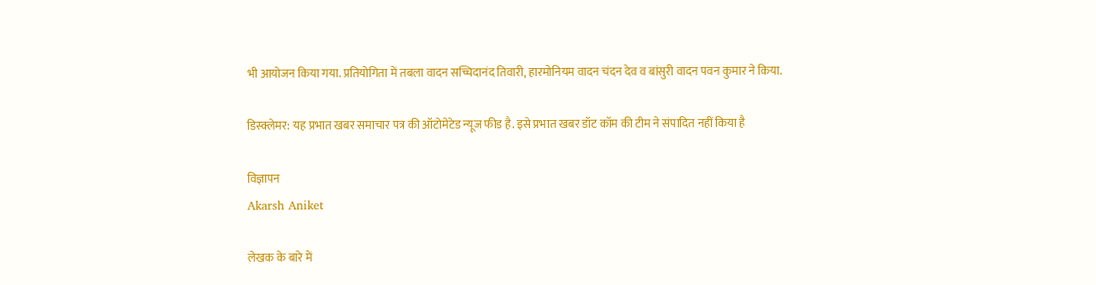भी आयोजन किया गया. प्रतियोगिता में तबला वादन सच्चिदानंद तिवारी, हारमोनियम वादन चंदन देव व बांसुरी वादन पवन कुमार ने किया.

डिस्क्लेमर: यह प्रभात खबर समाचार पत्र की ऑटोमेटेड न्यूज फीड है. इसे प्रभात खबर डॉट कॉम की टीम ने संपादित नहीं किया है

विज्ञापन
Akarsh Aniket

लेखक के बारे में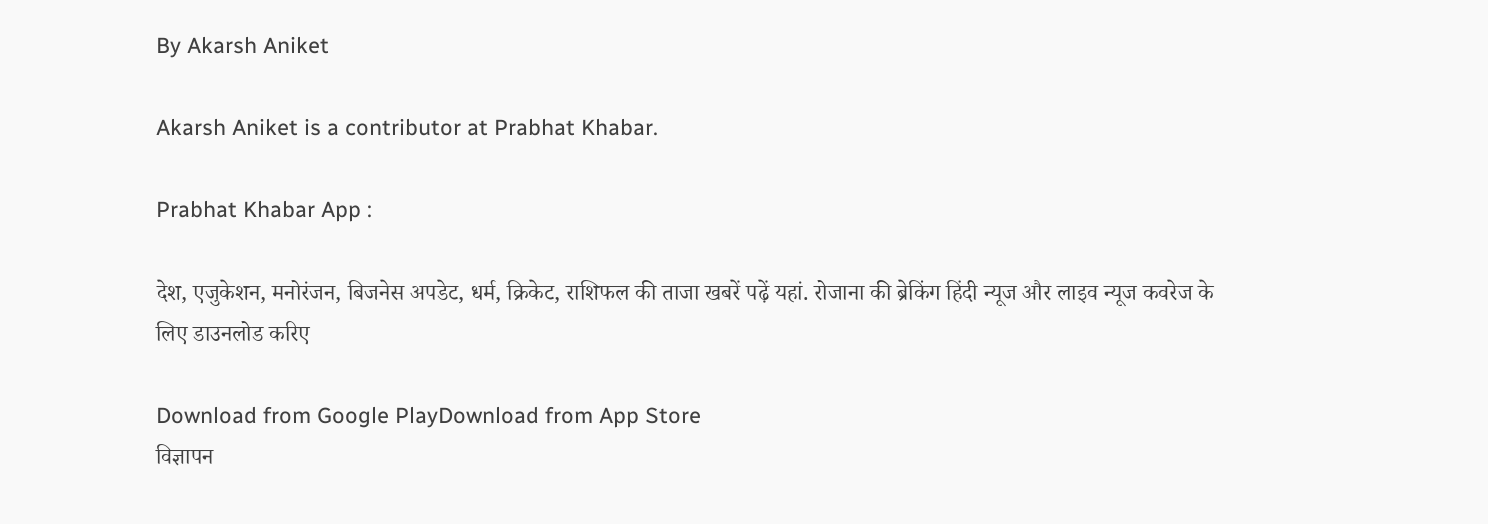By Akarsh Aniket

Akarsh Aniket is a contributor at Prabhat Khabar.

Prabhat Khabar App :

देश, एजुकेशन, मनोरंजन, बिजनेस अपडेट, धर्म, क्रिकेट, राशिफल की ताजा खबरें पढ़ें यहां. रोजाना की ब्रेकिंग हिंदी न्यूज और लाइव न्यूज कवरेज के लिए डाउनलोड करिए

Download from Google PlayDownload from App Store
विज्ञापन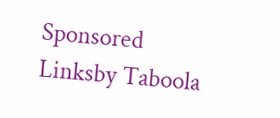Sponsored Linksby Taboola